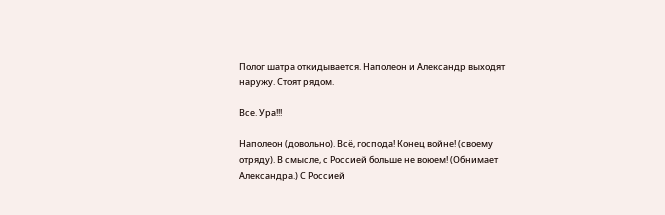Полог шатра откидывается. Наполеон и Александр выходят наружу. Стоят рядом.

Все. Ура!!!

Наполеон (довольно). Всё, господа! Конец войне! (своему отряду). В смысле, с Россией больше не воюем! (Обнимает Александра.) С Россией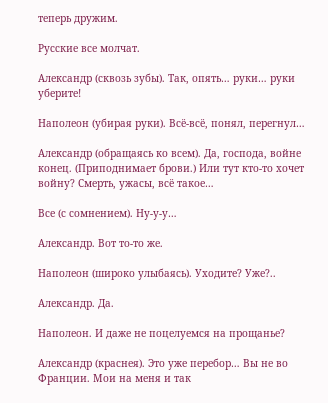теперь дружим.

Русские все молчат.

Александр (сквозь зубы). Так, опять… руки… руки уберите!

Наполеон (убирая руки). Всё-всё, понял, перегнул…

Александр (обращаясь ко всем). Да, господа, войне конец. (Приподнимает брови.) Или тут кто-то хочет войну? Смерть, ужасы, всё такое…

Все (с сомнением). Ну-у-у…

Александр. Вот то-то же.

Наполеон (широко улыбаясь). Уходите? Уже?..

Александр. Да.

Наполеон. И даже не поцелуемся на прощанье?

Александр (краснея). Это уже перебор… Вы не во Франции. Мои на меня и так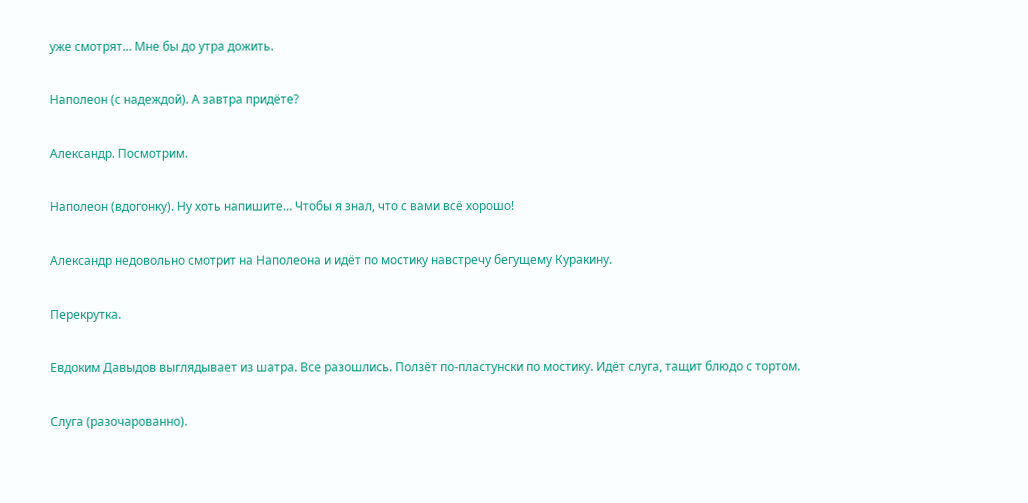уже смотрят… Мне бы до утра дожить.

Наполеон (с надеждой). А завтра придёте?

Александр. Посмотрим.

Наполеон (вдогонку). Ну хоть напишите… Чтобы я знал, что с вами всё хорошо!

Александр недовольно смотрит на Наполеона и идёт по мостику навстречу бегущему Куракину.

Перекрутка.

Евдоким Давыдов выглядывает из шатра. Все разошлись. Ползёт по-пластунски по мостику. Идёт слуга, тащит блюдо с тортом.

Слуга (разочарованно).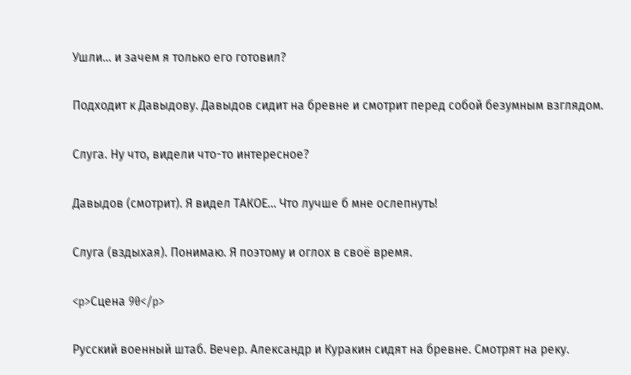Ушли… и зачем я только его готовил?

Подходит к Давыдову. Давыдов сидит на бревне и смотрит перед собой безумным взглядом.

Слуга. Ну что, видели что-то интересное?

Давыдов (смотрит). Я видел ТАКОЕ… Что лучше б мне ослепнуть!

Слуга (вздыхая). Понимаю. Я поэтому и оглох в своё время.

<p>Сцена 90</p>

Русский военный штаб. Вечер. Александр и Куракин сидят на бревне. Смотрят на реку.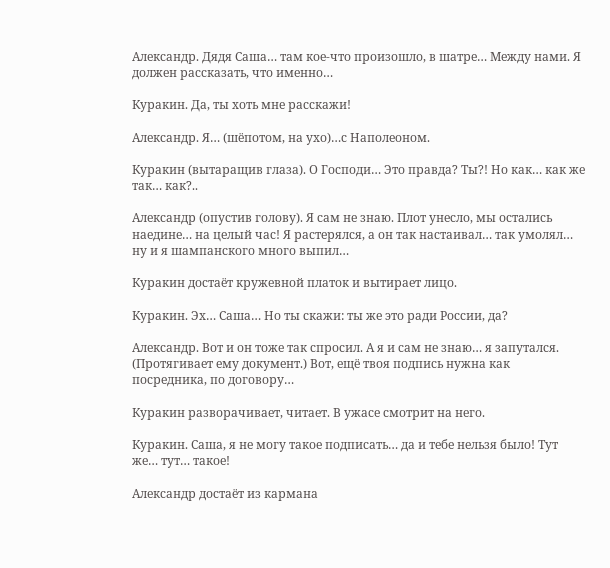Александр. Дядя Саша… там кое-что произошло, в шатре… Между нами. Я должен рассказать, что именно…

Куракин. Да, ты хоть мне расскажи!

Александр. Я… (шёпотом, на ухо)…с Наполеоном.

Куракин (вытаращив глаза). О Господи… Это правда? Ты?! Но как… как же так… как?..

Александр (опустив голову). Я сам не знаю. Плот унесло, мы остались наедине… на целый час! Я растерялся, а он так настаивал… так умолял… ну и я шампанского много выпил…

Куракин достаёт кружевной платок и вытирает лицо.

Куракин. Эх… Саша… Но ты скажи: ты же это ради России, да?

Александр. Вот и он тоже так спросил. А я и сам не знаю… я запутался. (Протягивает ему документ.) Вот, ещё твоя подпись нужна как посредника, по договору…

Куракин разворачивает, читает. В ужасе смотрит на него.

Куракин. Саша, я не могу такое подписать… да и тебе нельзя было! Тут же… тут… такое!

Александр достаёт из кармана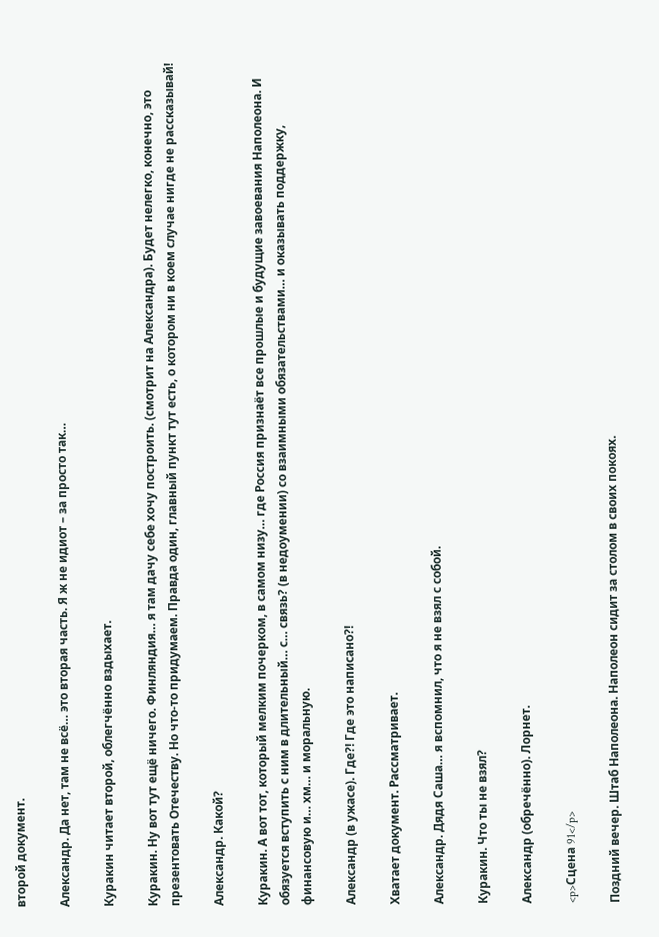второй документ.

Александр. Да нет, там не всё… это вторая часть. Я ж не идиот – за просто так…

Куракин читает второй, облегчённо вздыхает.

Куракин. Ну вот тут ещё ничего. Финляндия… я там дачу себе хочу построить. (смотрит на Александра). Будет нелегко, конечно, это презентовать Отечеству. Но что-то придумаем. Правда один, главный пункт тут есть, о котором ни в коем случае нигде не рассказывай!

Александр. Какой?

Куракин. А вот тот, который мелким почерком, в самом низу… где Россия признаёт все прошлые и будущие завоевания Наполеона. И обязуется вступить с ним в длительный… с… связь? (в недоумении) со взаимными обязательствами… и оказывать поддержку, финансовую и… хм… и моральную.

Александр (в ужасе). Где?! Где это написано?!

Хватает документ. Рассматривает.

Александр. Дядя Саша… я вспомнил, что я не взял с собой.

Куракин. Что ты не взял?

Александр (обречённо). Лорнет.

<p>Сцена 91</p>

Поздний вечер. Штаб Наполеона. Наполеон сидит за столом в своих покоях.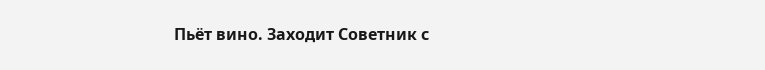Пьёт вино. Заходит Советник с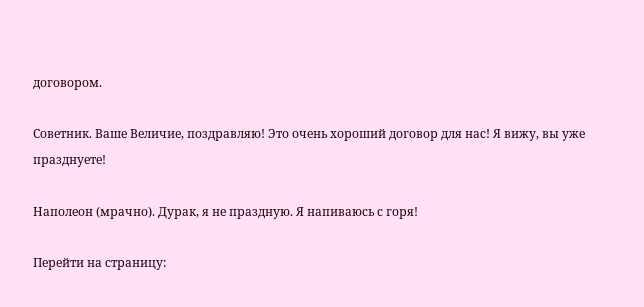договором.

Советник. Ваше Величие, поздравляю! Это очень хороший договор для нас! Я вижу, вы уже празднуете!

Наполеон (мрачно). Дурак, я не праздную. Я напиваюсь с горя!

Перейти на страницу: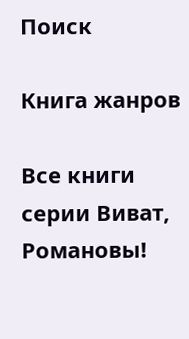Поиск

Книга жанров

Все книги серии Виват, Романовы!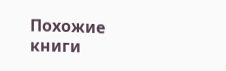Похожие книги